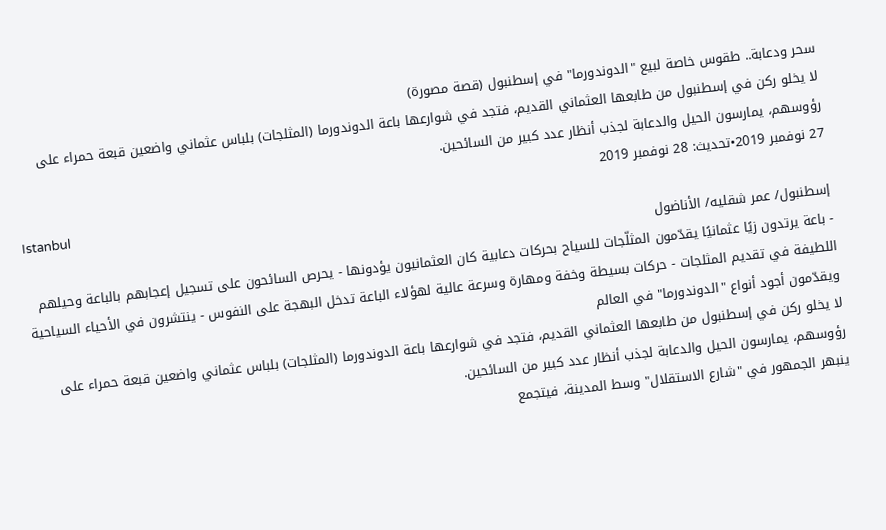سحر ودعابة.. طقوس خاصة لبيع "الدوندورما" في إسطنبول (قصة مصورة)
لا يخلو ركن في إسطنبول من طابعها العثماني القديم، فتجد في شوارعها باعة الدوندورما (المثلجات) بلباس عثماني واضعين قبعة حمراء على رؤوسهم، يمارسون الحيل والدعابة لجذب أنظار عدد كبير من السائحين.
27 نوفمبر 2019•تحديث: 28 نوفمبر 2019
Istanbul
إسطنبول/ عمر شقليه/ الأناضول
- باعة يرتدون زيًا عثمانيًا يقدّمون المثلّجات للسياح بحركات دعابية كان العثمانيون يؤدونها - يحرص السائحون على تسجيل إعجابهم بالباعة وحيلهم اللطيفة في تقديم المثلجات - حركات بسيطة وخفة ومهارة وسرعة عالية لهؤلاء الباعة تدخل البهجة على النفوس - ينتشرون في الأحياء السياحية ويقدّمون أجود أنواع "الدوندورما" في العالم
لا يخلو ركن في إسطنبول من طابعها العثماني القديم، فتجد في شوارعها باعة الدوندورما (المثلجات) بلباس عثماني واضعين قبعة حمراء على رؤوسهم، يمارسون الحيل والدعابة لجذب أنظار عدد كبير من السائحين.
ينبهر الجمهور في "شارع الاستقلال" وسط المدينة، فيتجمع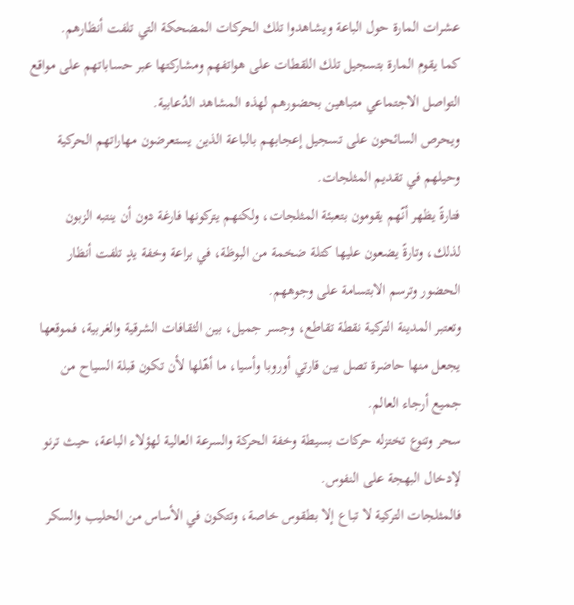عشرات المارة حول الباعة ويشاهدوا تلك الحركات المضحكة التي تلفت أنظارهم.
كما يقوم المارة بتسجيل تلك اللقطات على هواتفهم ومشاركتها عبر حساباتهم على مواقع التواصل الاجتماعي متباهين بحضورهم لهذه المشاهد الدُعابية.
ويحرص السائحون على تسجيل إعجابهم بالباعة الذين يستعرضون مهاراتهم الحركية وحيلهم في تقديم المثلجات.
فتارةً يظهر أنّهم يقومون بتعبئة المثلجات، ولكنهم يتركونها فارغة دون أن ينتبه الزبون لذلك، وتارةً يضعون عليها كتلة ضخمة من البوظة، في براعة وخفة يدٍ تلفت أنظار الحضور وترسم الابتسامة على وجوههم.
وتعتبر المدينة التركية نقطة تقاطع، وجسر جميل، بين الثقافات الشرقية والغربية، فموقعها يجعل منها حاضرة تصل بين قارتي أوروبا وأسيا، ما أهّلها لأن تكون قبلة السياح من جميع أرجاء العالم.
سحر وتنوع تختزله حركات بسيطة وخفة الحركة والسرعة العالية لهؤلاء الباعة، حيث ترنو لإدخال البهجة على النفوس.
فالمثلجات التركية لا تباع إلا بطقوس خاصة، وتتكون في الأساس من الحليب والسكر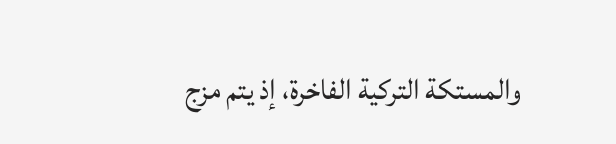والمستكة التركية الفاخرة، إذ يتم مزج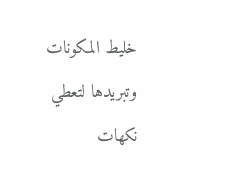خليط المكونات وتبريدها لتعطي نكهات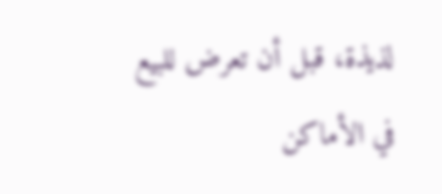لذيذة، قبل أن تعرض للبيع في الأماكن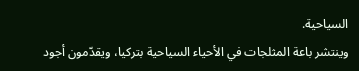السياحية.
وينتشر باعة المثلجات في الأحياء السياحية بتركيا، ويقدّمون أجود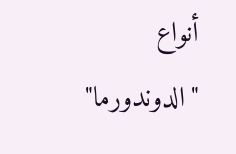أنواع "الدوندورما"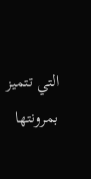التي تتميز بمرونتها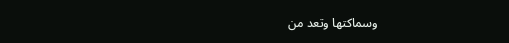وسماكتها وتعد من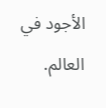الأجود في العالم.